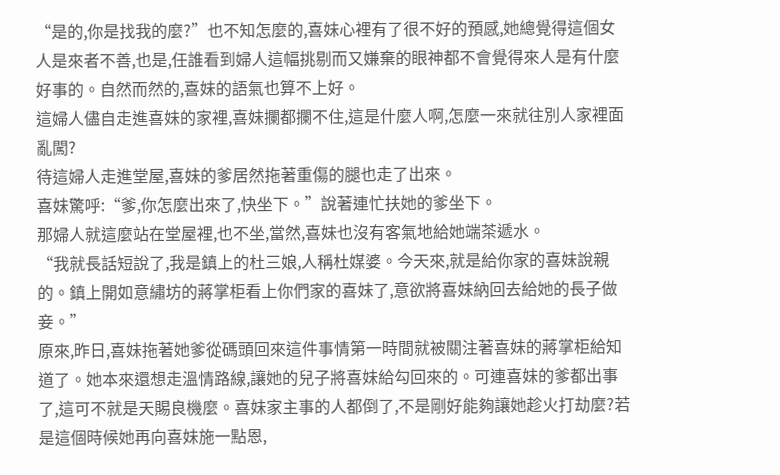“是的,你是找我的麼?”也不知怎麼的,喜妹心裡有了很不好的預感,她總覺得這個女人是來者不善,也是,任誰看到婦人這幅挑剔而又嫌棄的眼神都不會覺得來人是有什麼好事的。自然而然的,喜妹的語氣也算不上好。
這婦人儘自走進喜妹的家裡,喜妹攔都攔不住,這是什麼人啊,怎麼一來就往別人家裡面亂闖?
待這婦人走進堂屋,喜妹的爹居然拖著重傷的腿也走了出來。
喜妹驚呼:“爹,你怎麼出來了,快坐下。”說著連忙扶她的爹坐下。
那婦人就這麼站在堂屋裡,也不坐,當然,喜妹也沒有客氣地給她端茶遞水。
“我就長話短說了,我是鎮上的杜三娘,人稱杜媒婆。今天來,就是給你家的喜妹說親的。鎮上開如意繡坊的蔣掌柜看上你們家的喜妹了,意欲將喜妹納回去給她的長子做妾。”
原來,昨日,喜妹拖著她爹從碼頭回來這件事情第一時間就被關注著喜妹的蔣掌柜給知道了。她本來還想走溫情路線,讓她的兒子將喜妹給勾回來的。可連喜妹的爹都出事了,這可不就是天賜良機麼。喜妹家主事的人都倒了,不是剛好能夠讓她趁火打劫麼?若是這個時候她再向喜妹施一點恩,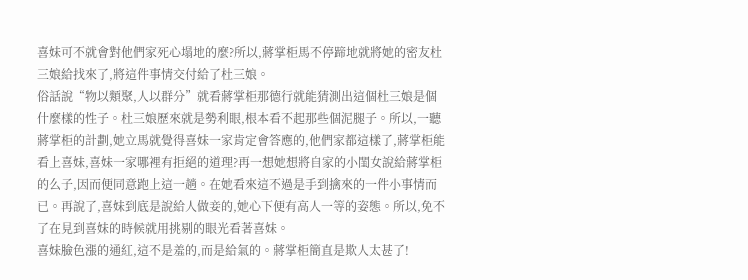喜妹可不就會對他們家死心塌地的麼?所以,蔣掌柜馬不停蹄地就將她的密友杜三娘給找來了,將這件事情交付給了杜三娘。
俗話說“物以類聚,人以群分”就看蔣掌柜那德行就能猜測出這個杜三娘是個什麼樣的性子。杜三娘歷來就是勢利眼,根本看不起那些個泥腿子。所以,一聽蔣掌柜的計劃,她立馬就覺得喜妹一家肯定會答應的,他們家都這樣了,蔣掌柜能看上喜妹,喜妹一家哪裡有拒絕的道理?再一想她想將自家的小閨女說給蔣掌柜的么子,因而便同意跑上這一趟。在她看來這不過是手到擒來的一件小事情而已。再說了,喜妹到底是說給人做妾的,她心下便有高人一等的姿態。所以,免不了在見到喜妹的時候就用挑剔的眼光看著喜妹。
喜妹臉色漲的通紅,這不是羞的,而是給氣的。蔣掌柜簡直是欺人太甚了!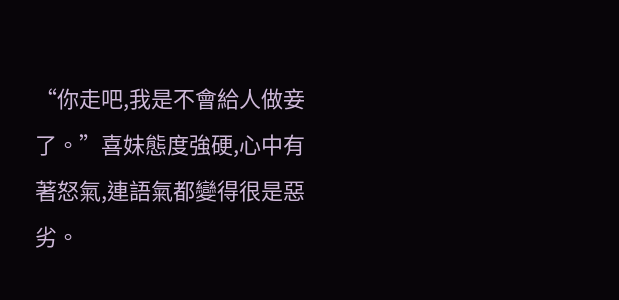“你走吧,我是不會給人做妾了。”喜妹態度強硬,心中有著怒氣,連語氣都變得很是惡劣。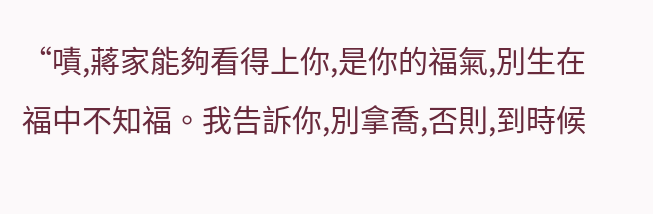“嘖,蔣家能夠看得上你,是你的福氣,別生在福中不知福。我告訴你,別拿喬,否則,到時候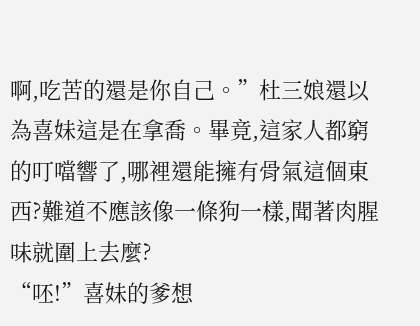啊,吃苦的還是你自己。”杜三娘還以為喜妹這是在拿喬。畢竟,這家人都窮的叮噹響了,哪裡還能擁有骨氣這個東西?難道不應該像一條狗一樣,聞著肉腥味就圍上去麼?
“呸!”喜妹的爹想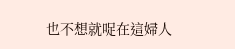也不想就哫在這婦人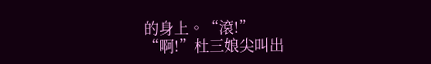的身上。“滾!”
“啊!”杜三娘尖叫出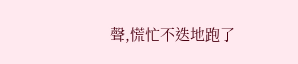聲,慌忙不迭地跑了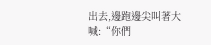出去,邊跑邊尖叫著大喊:“你們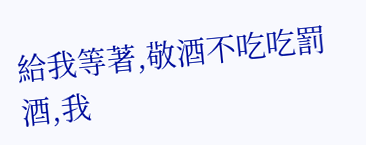給我等著,敬酒不吃吃罰酒,我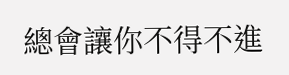總會讓你不得不進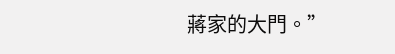蔣家的大門。”